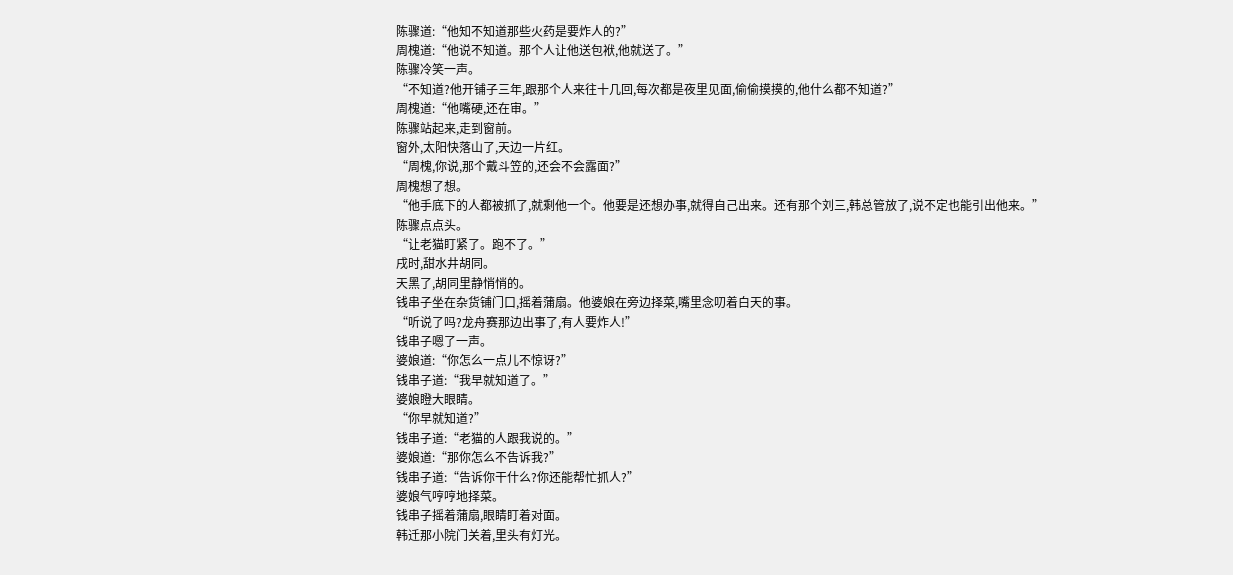陈骤道:“他知不知道那些火药是要炸人的?”
周槐道:“他说不知道。那个人让他送包袱,他就送了。”
陈骤冷笑一声。
“不知道?他开铺子三年,跟那个人来往十几回,每次都是夜里见面,偷偷摸摸的,他什么都不知道?”
周槐道:“他嘴硬,还在审。”
陈骤站起来,走到窗前。
窗外,太阳快落山了,天边一片红。
“周槐,你说,那个戴斗笠的,还会不会露面?”
周槐想了想。
“他手底下的人都被抓了,就剩他一个。他要是还想办事,就得自己出来。还有那个刘三,韩总管放了,说不定也能引出他来。”
陈骤点点头。
“让老猫盯紧了。跑不了。”
戌时,甜水井胡同。
天黑了,胡同里静悄悄的。
钱串子坐在杂货铺门口,摇着蒲扇。他婆娘在旁边择菜,嘴里念叨着白天的事。
“听说了吗?龙舟赛那边出事了,有人要炸人!”
钱串子嗯了一声。
婆娘道:“你怎么一点儿不惊讶?”
钱串子道:“我早就知道了。”
婆娘瞪大眼睛。
“你早就知道?”
钱串子道:“老猫的人跟我说的。”
婆娘道:“那你怎么不告诉我?”
钱串子道:“告诉你干什么?你还能帮忙抓人?”
婆娘气哼哼地择菜。
钱串子摇着蒲扇,眼睛盯着对面。
韩迁那小院门关着,里头有灯光。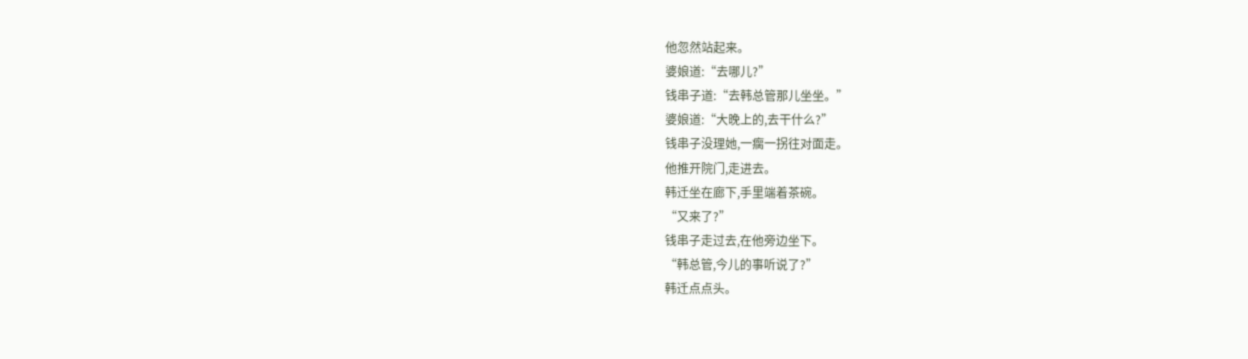他忽然站起来。
婆娘道:“去哪儿?”
钱串子道:“去韩总管那儿坐坐。”
婆娘道:“大晚上的,去干什么?”
钱串子没理她,一瘸一拐往对面走。
他推开院门,走进去。
韩迁坐在廊下,手里端着茶碗。
“又来了?”
钱串子走过去,在他旁边坐下。
“韩总管,今儿的事听说了?”
韩迁点点头。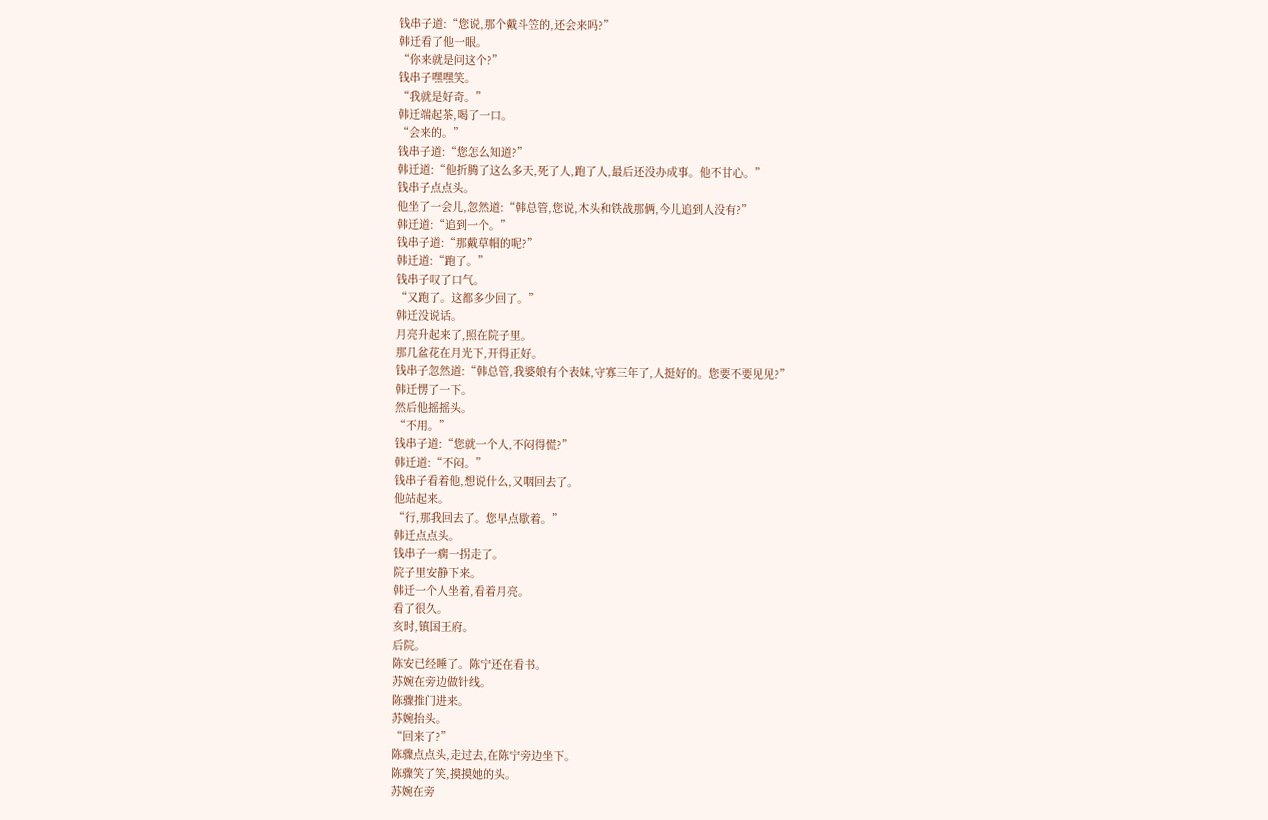钱串子道:“您说,那个戴斗笠的,还会来吗?”
韩迁看了他一眼。
“你来就是问这个?”
钱串子嘿嘿笑。
“我就是好奇。”
韩迁端起茶,喝了一口。
“会来的。”
钱串子道:“您怎么知道?”
韩迁道:“他折腾了这么多天,死了人,跑了人,最后还没办成事。他不甘心。”
钱串子点点头。
他坐了一会儿,忽然道:“韩总管,您说,木头和铁战那俩,今儿追到人没有?”
韩迁道:“追到一个。”
钱串子道:“那戴草帽的呢?”
韩迁道:“跑了。”
钱串子叹了口气。
“又跑了。这都多少回了。”
韩迁没说话。
月亮升起来了,照在院子里。
那几盆花在月光下,开得正好。
钱串子忽然道:“韩总管,我婆娘有个表妹,守寡三年了,人挺好的。您要不要见见?”
韩迁愣了一下。
然后他摇摇头。
“不用。”
钱串子道:“您就一个人,不闷得慌?”
韩迁道:“不闷。”
钱串子看着他,想说什么,又咽回去了。
他站起来。
“行,那我回去了。您早点歇着。”
韩迁点点头。
钱串子一瘸一拐走了。
院子里安静下来。
韩迁一个人坐着,看着月亮。
看了很久。
亥时,镇国王府。
后院。
陈安已经睡了。陈宁还在看书。
苏婉在旁边做针线。
陈骤推门进来。
苏婉抬头。
“回来了?”
陈骤点点头,走过去,在陈宁旁边坐下。
陈骤笑了笑,摸摸她的头。
苏婉在旁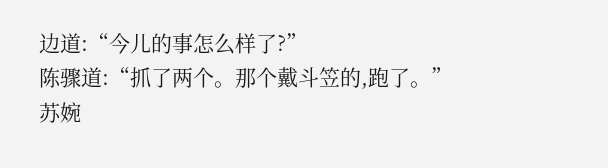边道:“今儿的事怎么样了?”
陈骤道:“抓了两个。那个戴斗笠的,跑了。”
苏婉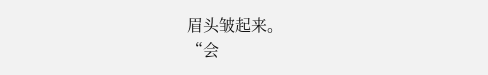眉头皱起来。
“会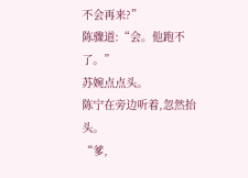不会再来?”
陈骤道:“会。他跑不了。”
苏婉点点头。
陈宁在旁边听着,忽然抬头。
“爹,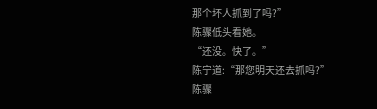那个坏人抓到了吗?”
陈骤低头看她。
“还没。快了。”
陈宁道:“那您明天还去抓吗?”
陈骤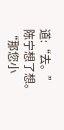道:“去。”
陈宁想了想。
“那您小